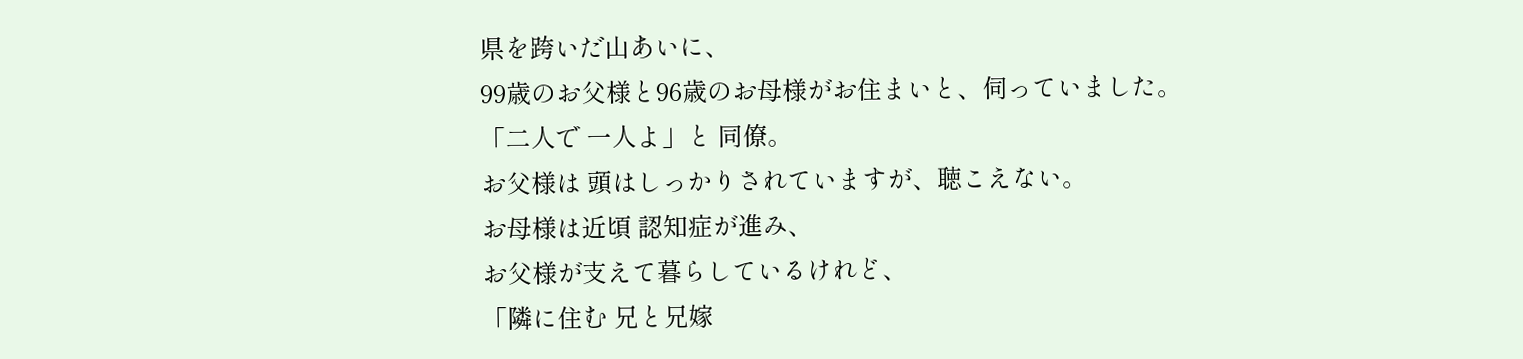県を跨いだ山あいに、
99歳のお父様と96歳のお母様がお住まいと、伺っていました。
「二人で 一人よ」と 同僚。
お父様は 頭はしっかりされていますが、聴こえない。
お母様は近頃 認知症が進み、
お父様が支えて暮らしているけれど、
「隣に住む 兄と兄嫁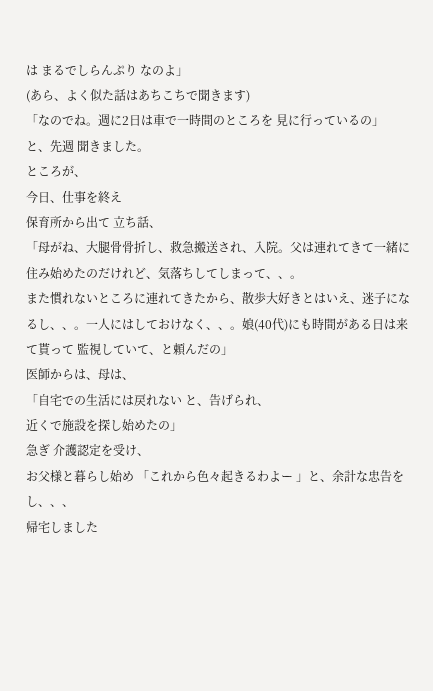は まるでしらんぷり なのよ」
(あら、よく似た話はあちこちで聞きます)
「なのでね。週に2日は車で一時間のところを 見に行っているの」
と、先週 聞きました。
ところが、
今日、仕事を終え
保育所から出て 立ち話、
「母がね、大腿骨骨折し、救急搬送され、入院。父は連れてきて一緒に住み始めたのだけれど、気落ちしてしまって、、。
また慣れないところに連れてきたから、散歩大好きとはいえ、迷子になるし、、。一人にはしておけなく、、。娘(40代)にも時間がある日は来て貰って 監視していて、と頼んだの」
医師からは、母は、
「自宅での生活には戻れない と、告げられ、
近くで施設を探し始めたの」
急ぎ 介護認定を受け、
お父様と暮らし始め 「これから色々起きるわよー 」と、余計な忠告をし、、、
帰宅しました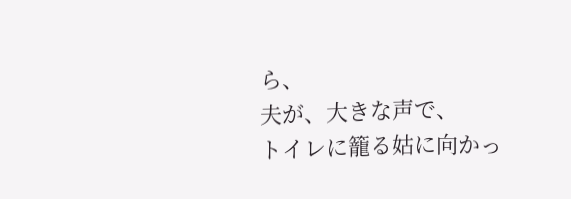ら、
夫が、大きな声で、
トイレに籠る姑に向かっ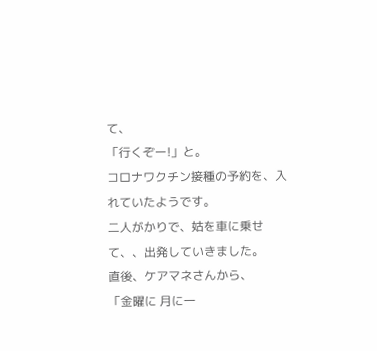て、
「行くぞー!」と。
コロナワクチン接種の予約を、入れていたようです。
二人がかりで、姑を車に乗せて、、出発していきました。
直後、ケアマネさんから、
「金曜に 月に一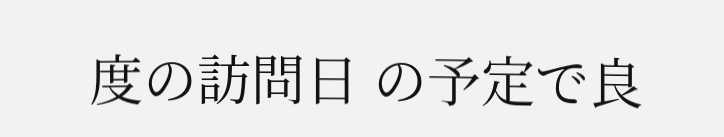度の訪問日 の予定で良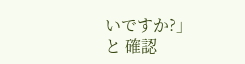いですか?」
と 確認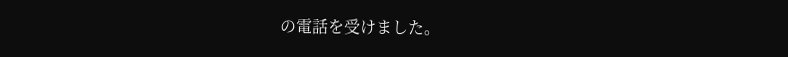の電話を受けました。